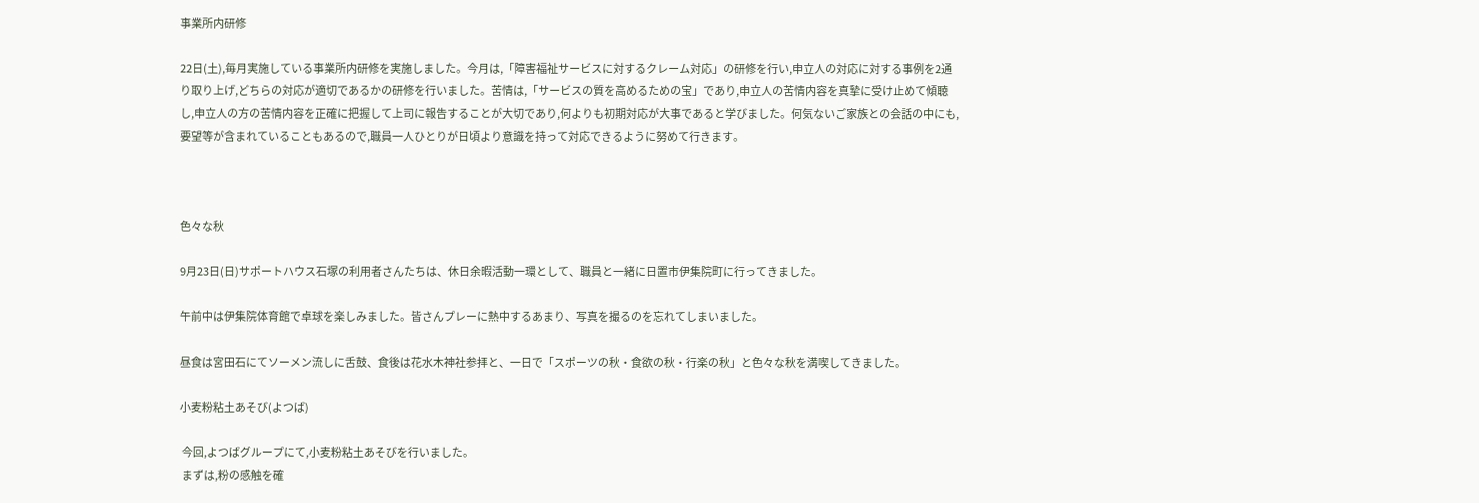事業所内研修

22日(土),毎月実施している事業所内研修を実施しました。今月は,「障害福祉サービスに対するクレーム対応」の研修を行い,申立人の対応に対する事例を2通り取り上げ,どちらの対応が適切であるかの研修を行いました。苦情は,「サービスの質を高めるための宝」であり,申立人の苦情内容を真摯に受け止めて傾聴し,申立人の方の苦情内容を正確に把握して上司に報告することが大切であり,何よりも初期対応が大事であると学びました。何気ないご家族との会話の中にも,要望等が含まれていることもあるので,職員一人ひとりが日頃より意識を持って対応できるように努めて行きます。



色々な秋

9月23日(日)サポートハウス石塚の利用者さんたちは、休日余暇活動一環として、職員と一緒に日置市伊集院町に行ってきました。

午前中は伊集院体育館で卓球を楽しみました。皆さんプレーに熱中するあまり、写真を撮るのを忘れてしまいました。

昼食は宮田石にてソーメン流しに舌鼓、食後は花水木神社参拝と、一日で「スポーツの秋・食欲の秋・行楽の秋」と色々な秋を満喫してきました。

小麦粉粘土あそび(よつば)

 今回,よつばグループにて,小麦粉粘土あそびを行いました。
 まずは,粉の感触を確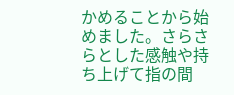かめることから始めました。さらさらとした感触や持ち上げて指の間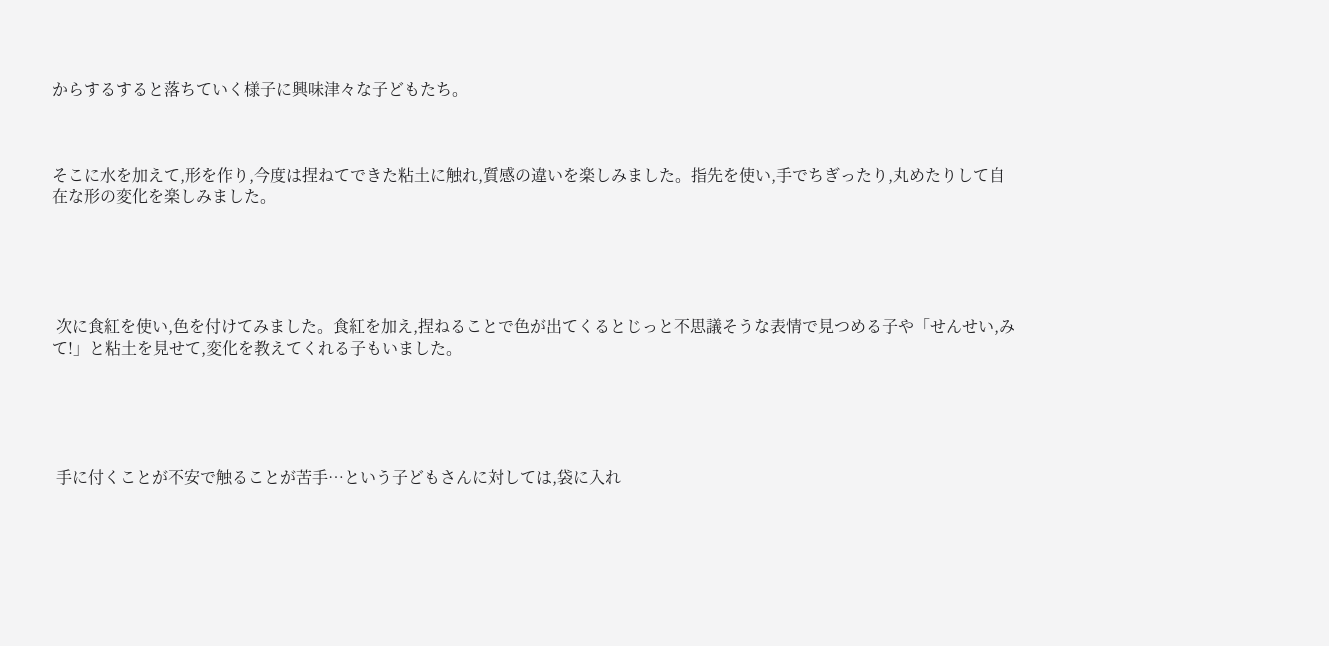からするすると落ちていく様子に興味津々な子どもたち。



そこに水を加えて,形を作り,今度は捏ねてできた粘土に触れ,質感の違いを楽しみました。指先を使い,手でちぎったり,丸めたりして自在な形の変化を楽しみました。





 次に食紅を使い,色を付けてみました。食紅を加え,捏ねることで色が出てくるとじっと不思議そうな表情で見つめる子や「せんせい,みて!」と粘土を見せて,変化を教えてくれる子もいました。





 手に付くことが不安で触ることが苦手…という子どもさんに対しては,袋に入れ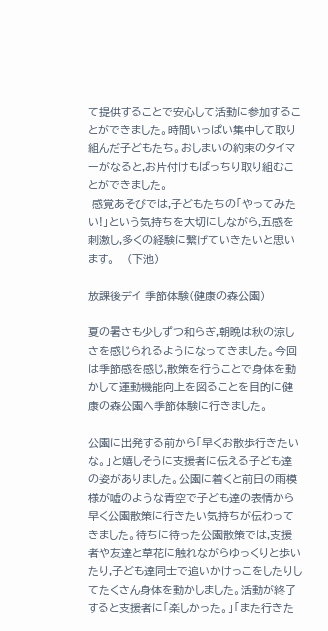て提供することで安心して活動に参加することができました。時間いっぱい集中して取り組んだ子どもたち。おしまいの約束のタイマーがなると,お片付けもばっちり取り組むことができました。
 感覚あそびでは,子どもたちの「やってみたい!」という気持ちを大切にしながら,五感を刺激し,多くの経験に繋げていきたいと思います。   (下池)

放課後デイ 季節体験(健康の森公園)

夏の暑さも少しずつ和らぎ,朝晩は秋の涼しさを感じられるようになってきました。今回は季節感を感じ,散策を行うことで身体を動かして運動機能向上を図ることを目的に健康の森公園へ季節体験に行きました。

公園に出発する前から「早くお散歩行きたいな。」と嬉しそうに支援者に伝える子ども達の姿がありました。公園に着くと前日の雨模様が嘘のような青空で子ども達の表情から早く公園散策に行きたい気持ちが伝わってきました。待ちに待った公園散策では,支援者や友達と草花に触れながらゆっくりと歩いたり,子ども達同士で追いかけっこをしたりしてたくさん身体を動かしました。活動が終了すると支援者に「楽しかった。」「また行きた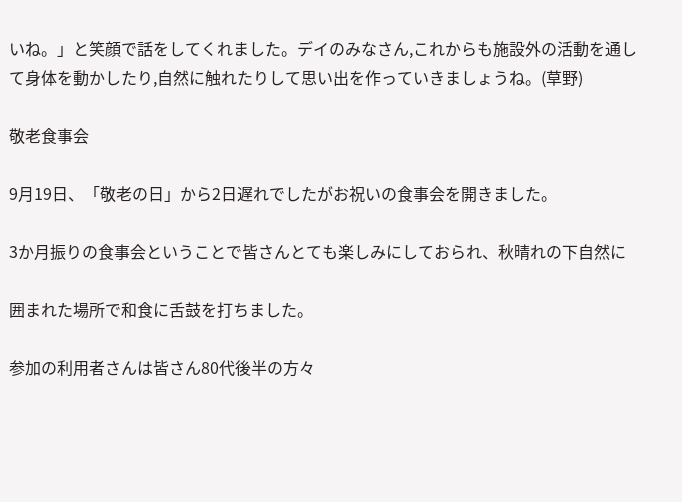いね。」と笑顔で話をしてくれました。デイのみなさん,これからも施設外の活動を通して身体を動かしたり,自然に触れたりして思い出を作っていきましょうね。(草野)

敬老食事会

9月19日、「敬老の日」から2日遅れでしたがお祝いの食事会を開きました。

3か月振りの食事会ということで皆さんとても楽しみにしておられ、秋晴れの下自然に

囲まれた場所で和食に舌鼓を打ちました。

参加の利用者さんは皆さん80代後半の方々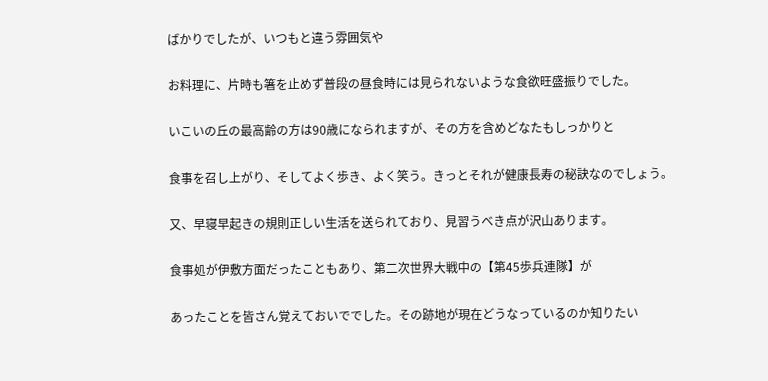ばかりでしたが、いつもと違う雰囲気や

お料理に、片時も箸を止めず普段の昼食時には見られないような食欲旺盛振りでした。

いこいの丘の最高齢の方は90歳になられますが、その方を含めどなたもしっかりと

食事を召し上がり、そしてよく歩き、よく笑う。きっとそれが健康長寿の秘訣なのでしょう。

又、早寝早起きの規則正しい生活を送られており、見習うべき点が沢山あります。

食事処が伊敷方面だったこともあり、第二次世界大戦中の【第45歩兵連隊】が

あったことを皆さん覚えておいででした。その跡地が現在どうなっているのか知りたい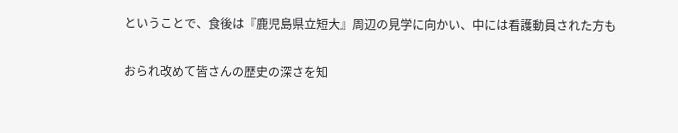ということで、食後は『鹿児島県立短大』周辺の見学に向かい、中には看護動員された方も

おられ改めて皆さんの歴史の深さを知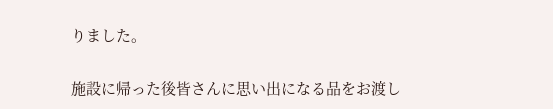りました。

施設に帰った後皆さんに思い出になる品をお渡し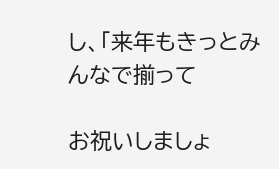し、「来年もきっとみんなで揃って

お祝いしましょ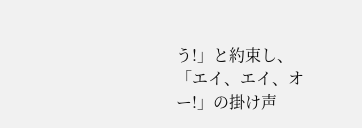う!」と約束し、「エイ、エイ、オー!」の掛け声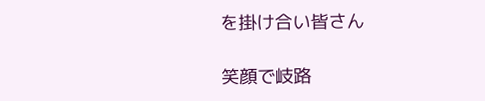を掛け合い皆さん

笑顔で岐路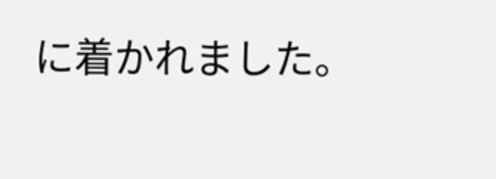に着かれました。